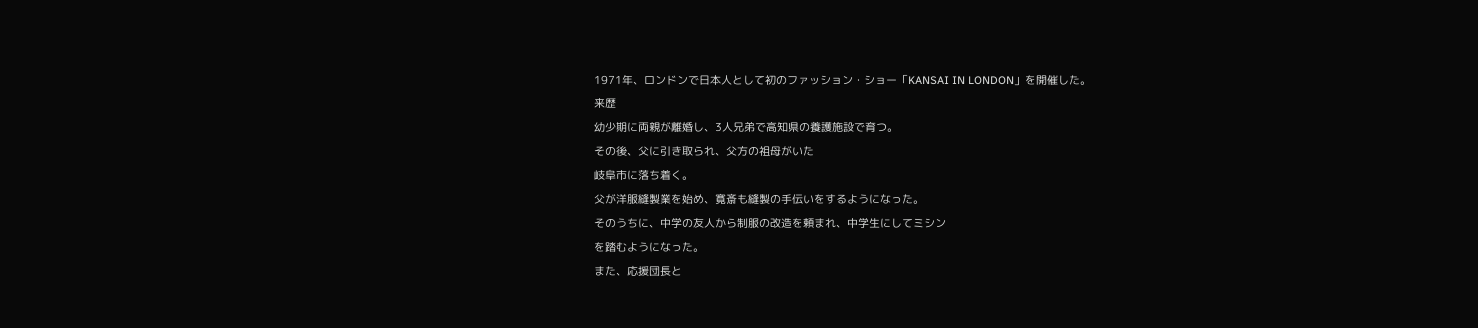1971年、ロンドンで日本人として初のファッション・ショー「KANSAI IN LONDON」を開催した。
来歴
幼少期に両親が離婚し、3人兄弟で高知県の養護施設で育つ。
その後、父に引き取られ、父方の祖母がいた
岐阜市に落ち着く。
父が洋服縫製業を始め、寛斎も縫製の手伝いをするようになった。
そのうちに、中学の友人から制服の改造を頼まれ、中学生にしてミシン
を踏むようになった。
また、応援団長と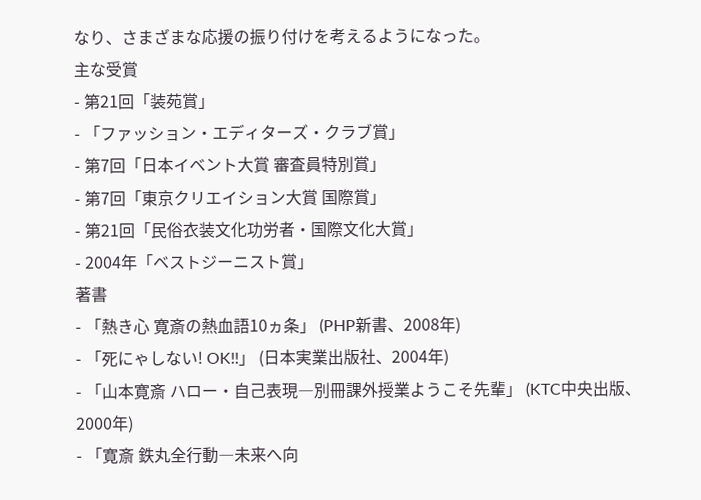なり、さまざまな応援の振り付けを考えるようになった。
主な受賞
- 第21回「装苑賞」
- 「ファッション・エディターズ・クラブ賞」
- 第7回「日本イベント大賞 審査員特別賞」
- 第7回「東京クリエイション大賞 国際賞」
- 第21回「民俗衣装文化功労者・国際文化大賞」
- 2004年「ベストジーニスト賞」
著書
- 「熱き心 寛斎の熱血語10ヵ条」 (PHP新書、2008年)
- 「死にゃしない! OK!!」 (日本実業出版社、2004年)
- 「山本寛斎 ハロー・自己表現―別冊課外授業ようこそ先輩」 (KTC中央出版、2000年)
- 「寛斎 鉄丸全行動―未来へ向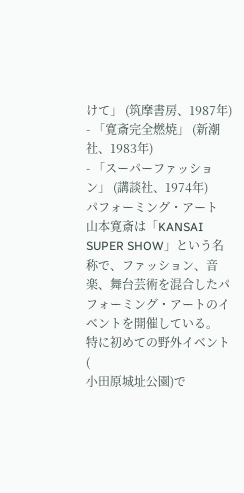けて」 (筑摩書房、1987年)
- 「寛斎完全燃焼」 (新潮社、1983年)
- 「スーパーファッション」 (講談社、1974年)
パフォーミング・アート
山本寛斎は「KANSAI SUPER SHOW」という名称で、ファッション、音楽、舞台芸術を混合したパフォーミング・アートのイベントを開催している。
特に初めての野外イベント(
小田原城址公園)で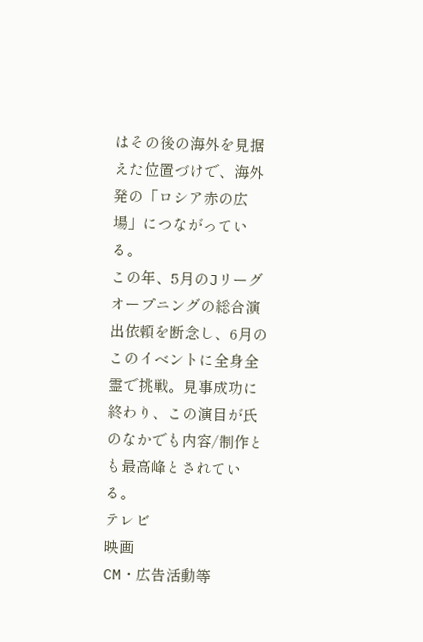はその後の海外を見据えた位置づけで、海外発の「ロシア赤の広場」につながっている。
この年、5月のJリーグオープニングの総合演出依頼を断念し、6月のこのイベントに全身全霊で挑戦。見事成功に終わり、この演目が氏のなかでも内容/制作とも最高峰とされている。
テレビ
映画
CM・広告活動等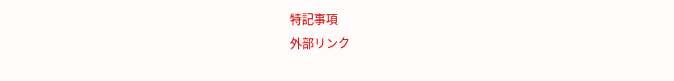特記事項
外部リンク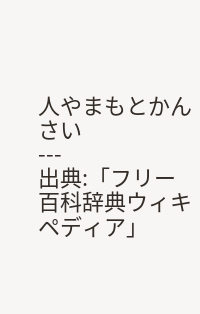人やまもとかんさい
---
出典:「フリー百科辞典ウィキペディア」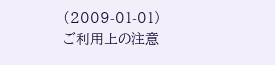(2009-01-01)
ご利用上の注意